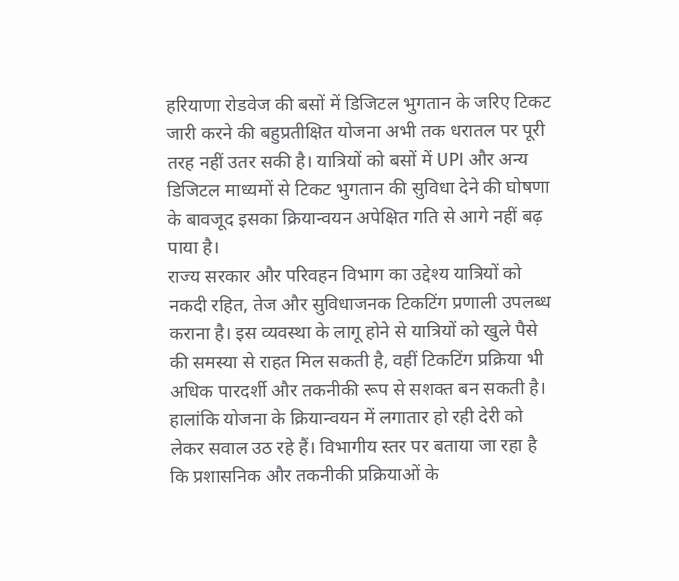हरियाणा रोडवेज की बसों में डिजिटल भुगतान के जरिए टिकट जारी करने की बहुप्रतीक्षित योजना अभी तक धरातल पर पूरी तरह नहीं उतर सकी है। यात्रियों को बसों में UPI और अन्य डिजिटल माध्यमों से टिकट भुगतान की सुविधा देने की घोषणा के बावजूद इसका क्रियान्वयन अपेक्षित गति से आगे नहीं बढ़ पाया है।
राज्य सरकार और परिवहन विभाग का उद्देश्य यात्रियों को नकदी रहित, तेज और सुविधाजनक टिकटिंग प्रणाली उपलब्ध कराना है। इस व्यवस्था के लागू होने से यात्रियों को खुले पैसे की समस्या से राहत मिल सकती है, वहीं टिकटिंग प्रक्रिया भी अधिक पारदर्शी और तकनीकी रूप से सशक्त बन सकती है।
हालांकि योजना के क्रियान्वयन में लगातार हो रही देरी को लेकर सवाल उठ रहे हैं। विभागीय स्तर पर बताया जा रहा है कि प्रशासनिक और तकनीकी प्रक्रियाओं के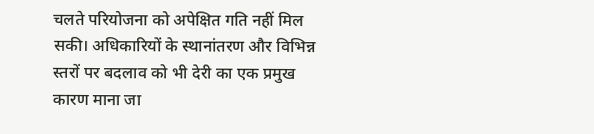चलते परियोजना को अपेक्षित गति नहीं मिल सकी। अधिकारियों के स्थानांतरण और विभिन्न स्तरों पर बदलाव को भी देरी का एक प्रमुख कारण माना जा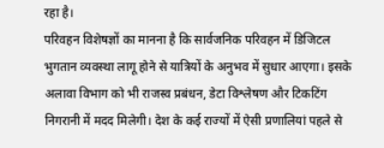रहा है।
परिवहन विशेषज्ञों का मानना है कि सार्वजनिक परिवहन में डिजिटल भुगतान व्यवस्था लागू होने से यात्रियों के अनुभव में सुधार आएगा। इसके अलावा विभाग को भी राजस्व प्रबंधन, डेटा विश्लेषण और टिकटिंग निगरानी में मदद मिलेगी। देश के कई राज्यों में ऐसी प्रणालियां पहले से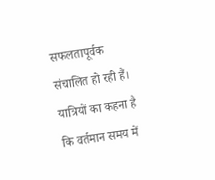सफलतापूर्वक संचालित हो रही हैं।
यात्रियों का कहना है कि वर्तमान समय में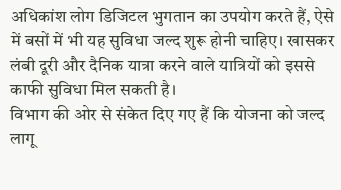अधिकांश लोग डिजिटल भुगतान का उपयोग करते हैं, ऐसे में बसों में भी यह सुविधा जल्द शुरू होनी चाहिए। खासकर लंबी दूरी और दैनिक यात्रा करने वाले यात्रियों को इससे काफी सुविधा मिल सकती है।
विभाग की ओर से संकेत दिए गए हैं कि योजना को जल्द लागू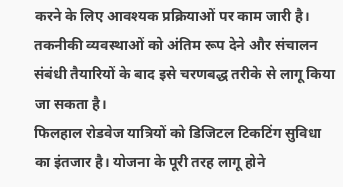करने के लिए आवश्यक प्रक्रियाओं पर काम जारी है। तकनीकी व्यवस्थाओं को अंतिम रूप देने और संचालन संबंधी तैयारियों के बाद इसे चरणबद्ध तरीके से लागू किया जा सकता है।
फिलहाल रोडवेज यात्रियों को डिजिटल टिकटिंग सुविधा का इंतजार है। योजना के पूरी तरह लागू होने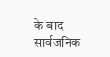के बाद सार्वजनिक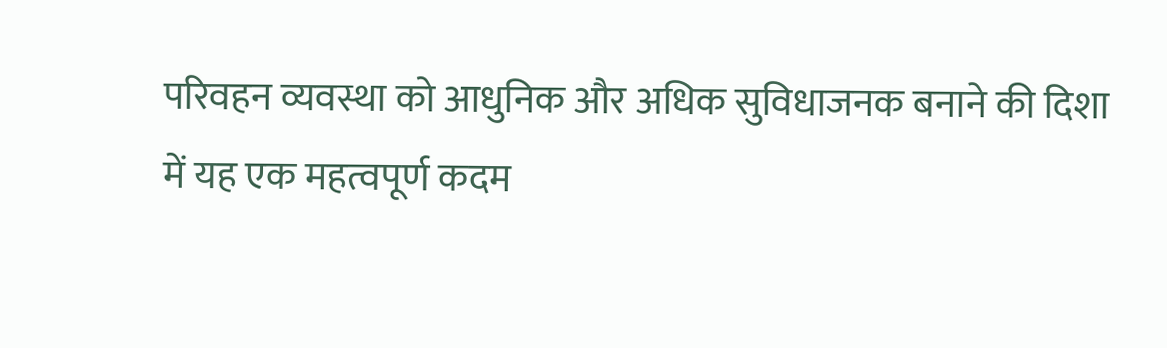परिवहन व्यवस्था को आधुनिक और अधिक सुविधाजनक बनाने की दिशा में यह एक महत्वपूर्ण कदम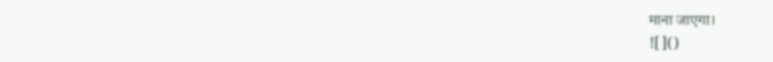माना जाएगा।
![]()